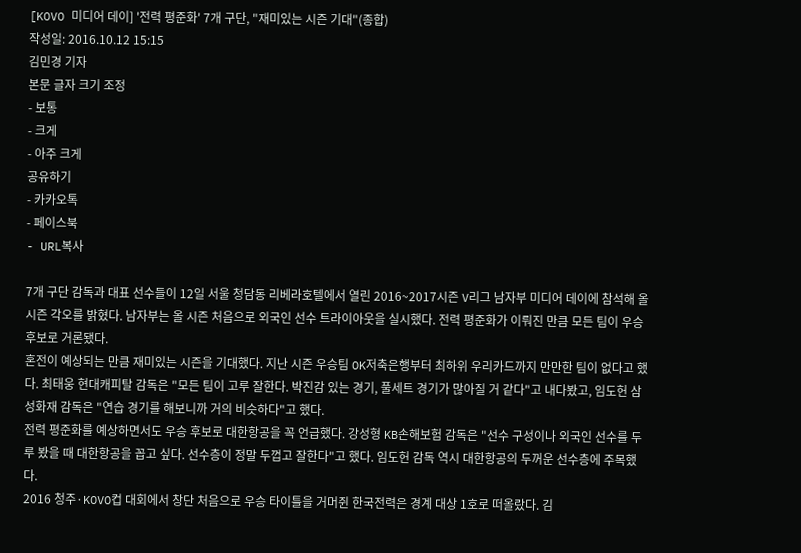[KOVO 미디어 데이] '전력 평준화' 7개 구단, "재미있는 시즌 기대"(종합)
작성일: 2016.10.12 15:15
김민경 기자
본문 글자 크기 조정
- 보통
- 크게
- 아주 크게
공유하기
- 카카오톡
- 페이스북
- URL복사

7개 구단 감독과 대표 선수들이 12일 서울 청담동 리베라호텔에서 열린 2016~2017시즌 V리그 남자부 미디어 데이에 참석해 올 시즌 각오를 밝혔다. 남자부는 올 시즌 처음으로 외국인 선수 트라이아웃을 실시했다. 전력 평준화가 이뤄진 만큼 모든 팀이 우승 후보로 거론됐다.
혼전이 예상되는 만큼 재미있는 시즌을 기대했다. 지난 시즌 우승팀 OK저축은행부터 최하위 우리카드까지 만만한 팀이 없다고 했다. 최태웅 현대캐피탈 감독은 "모든 팀이 고루 잘한다. 박진감 있는 경기, 풀세트 경기가 많아질 거 같다"고 내다봤고, 임도헌 삼성화재 감독은 "연습 경기를 해보니까 거의 비슷하다"고 했다.
전력 평준화를 예상하면서도 우승 후보로 대한항공을 꼭 언급했다. 강성형 KB손해보험 감독은 "선수 구성이나 외국인 선수를 두루 봤을 때 대한항공을 꼽고 싶다. 선수층이 정말 두껍고 잘한다"고 했다. 임도헌 감독 역시 대한항공의 두꺼운 선수층에 주목했다.
2016 청주·KOVO컵 대회에서 창단 처음으로 우승 타이틀을 거머쥔 한국전력은 경계 대상 1호로 떠올랐다. 김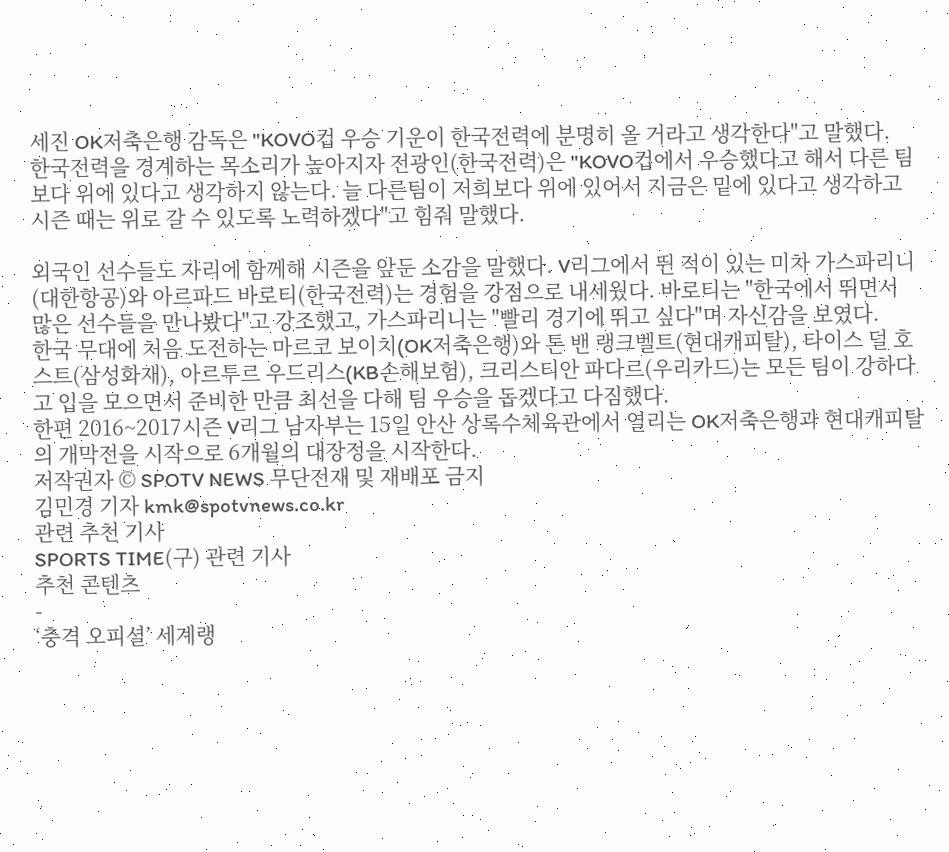세진 OK저축은행 감독은 "KOVO컵 우승 기운이 한국전력에 분명히 올 거라고 생각한다"고 말했다.
한국전력을 경계하는 목소리가 높아지자 전광인(한국전력)은 "KOVO컵에서 우승했다고 해서 다른 팀보다 위에 있다고 생각하지 않는다. 늘 다른팀이 저희보다 위에 있어서 지금은 밑에 있다고 생각하고 시즌 때는 위로 갈 수 있도록 노력하겠다"고 힘줘 말했다.

외국인 선수들도 자리에 함께해 시즌을 앞둔 소감을 말했다. V리그에서 뛴 적이 있는 미차 가스파리니(대한항공)와 아르파드 바로티(한국전력)는 경험을 강점으로 내세웠다. 바로티는 "한국에서 뛰면서 많은 선수들을 만나봤다"고 강조했고, 가스파리니는 "빨리 경기에 뛰고 싶다"며 자신감을 보였다.
한국 무대에 처음 도전하는 마르코 보이치(OK저축은행)와 톤 밴 랭크벨트(현대캐피탈), 타이스 덜 호스트(삼성화재), 아르투르 우드리스(KB손해보험), 크리스티안 파다르(우리카드)는 모든 팀이 강하다고 입을 모으면서 준비한 만큼 최선을 다해 팀 우승을 돕겠다고 다짐했다.
한편 2016~2017시즌 V리그 남자부는 15일 안산 상록수체육관에서 열리는 OK저축은행과 현대캐피탈의 개막전을 시작으로 6개월의 대장정을 시작한다.
저작권자 © SPOTV NEWS 무단전재 및 재배포 금지
김민경 기자 kmk@spotvnews.co.kr
관련 추천 기사
SPORTS TIME(구) 관련 기사
추천 콘텐츠
-
‘충격 오피셜’ 세계랭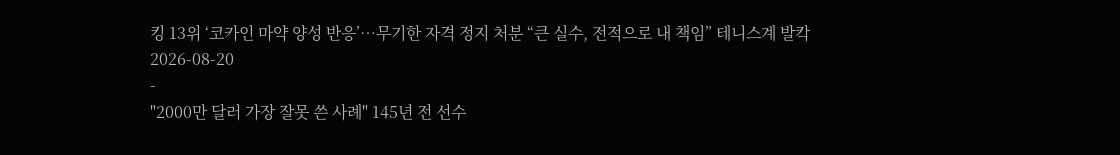킹 13위 ‘코카인 마약 양성 반응’…무기한 자격 정지 처분 “큰 실수, 전적으로 내 책임” 테니스계 발칵
2026-08-20
-
"2000만 달러 가장 잘못 쓴 사례" 145년 전 선수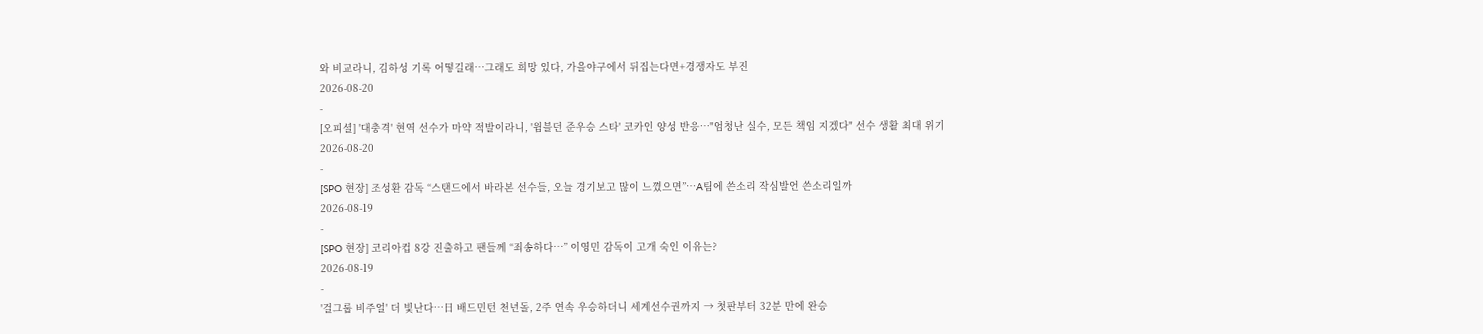와 비교라니, 김하성 기록 어떻길래…그래도 희망 있다, 가을야구에서 뒤집는다면+경쟁자도 부진
2026-08-20
-
[오피셜] '대충격' 현역 선수가 마약 적발이라니, '윔블던 준우승 스타' 코카인 양성 반응…"엄청난 실수, 모든 책임 지겠다" 선수 생활 최대 위기
2026-08-20
-
[SPO 현장] 조성환 감독 “스탠드에서 바라본 선수들, 오늘 경기보고 많이 느꼈으면”…A팀에 쓴소리 작심발언 쓴소리일까
2026-08-19
-
[SPO 현장] 코리아컵 8강 진출하고 팬들께 “죄송하다…” 이영민 감독이 고개 숙인 이유는?
2026-08-19
-
'걸그룹 비주얼' 더 빛난다…日 배드민턴 천년돌, 2주 연속 우승하더니 세계선수권까지 → 첫판부터 32분 만에 완승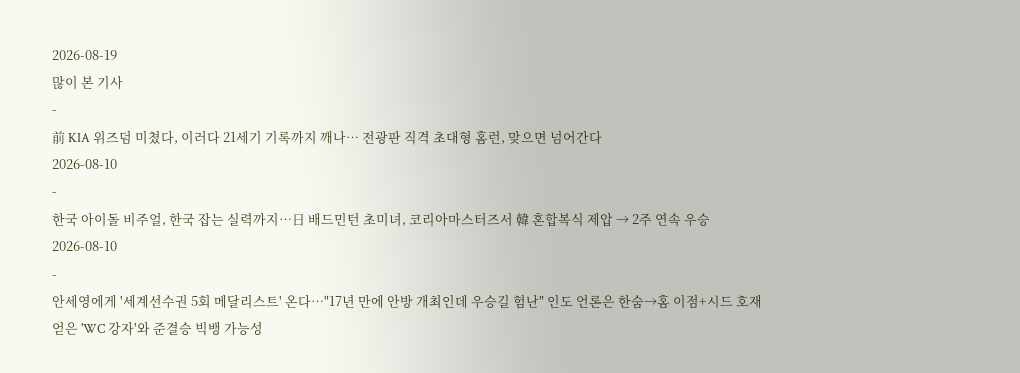2026-08-19
많이 본 기사
-
前 KIA 위즈덤 미쳤다, 이러다 21세기 기록까지 깨나… 전광판 직격 초대형 홈런, 맞으면 넘어간다
2026-08-10
-
한국 아이돌 비주얼, 한국 잡는 실력까지…日 배드민턴 초미녀, 코리아마스터즈서 韓 혼합복식 제압 → 2주 연속 우승
2026-08-10
-
안세영에게 '세계선수권 5회 메달리스트' 온다…"17년 만에 안방 개최인데 우승길 험난" 인도 언론은 한숨→홈 이점+시드 호재 얻은 'WC 강자'와 준결승 빅뱅 가능성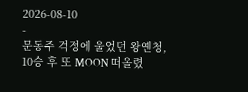2026-08-10
-
문동주 걱정에 울었던 왕옌청, 10승 후 또 MOON 떠올렸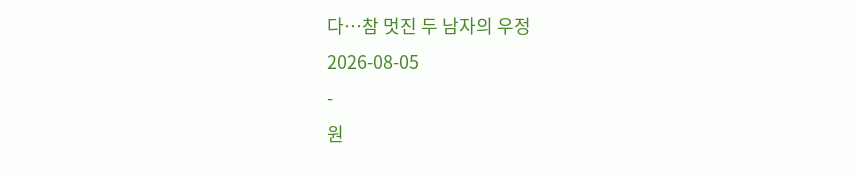다…참 멋진 두 남자의 우정
2026-08-05
-
원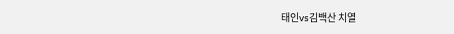태인vs김백산 치열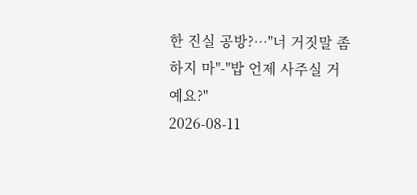한 진실 공방?…"너 거짓말 좀 하지 마"-"밥 언제 사주실 거예요?"
2026-08-11